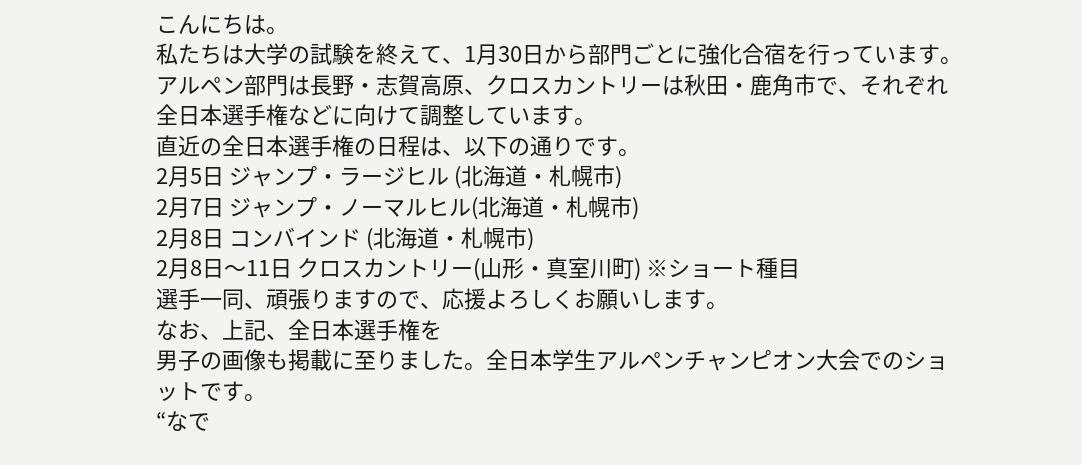こんにちは。
私たちは大学の試験を終えて、1月30日から部門ごとに強化合宿を行っています。
アルペン部門は長野・志賀高原、クロスカントリーは秋田・鹿角市で、それぞれ
全日本選手権などに向けて調整しています。
直近の全日本選手権の日程は、以下の通りです。
2月5日 ジャンプ・ラージヒル (北海道・札幌市)
2月7日 ジャンプ・ノーマルヒル(北海道・札幌市)
2月8日 コンバインド (北海道・札幌市)
2月8日〜11日 クロスカントリー(山形・真室川町) ※ショート種目
選手一同、頑張りますので、応援よろしくお願いします。
なお、上記、全日本選手権を
男子の画像も掲載に至りました。全日本学生アルペンチャンピオン大会でのショットです。
“なで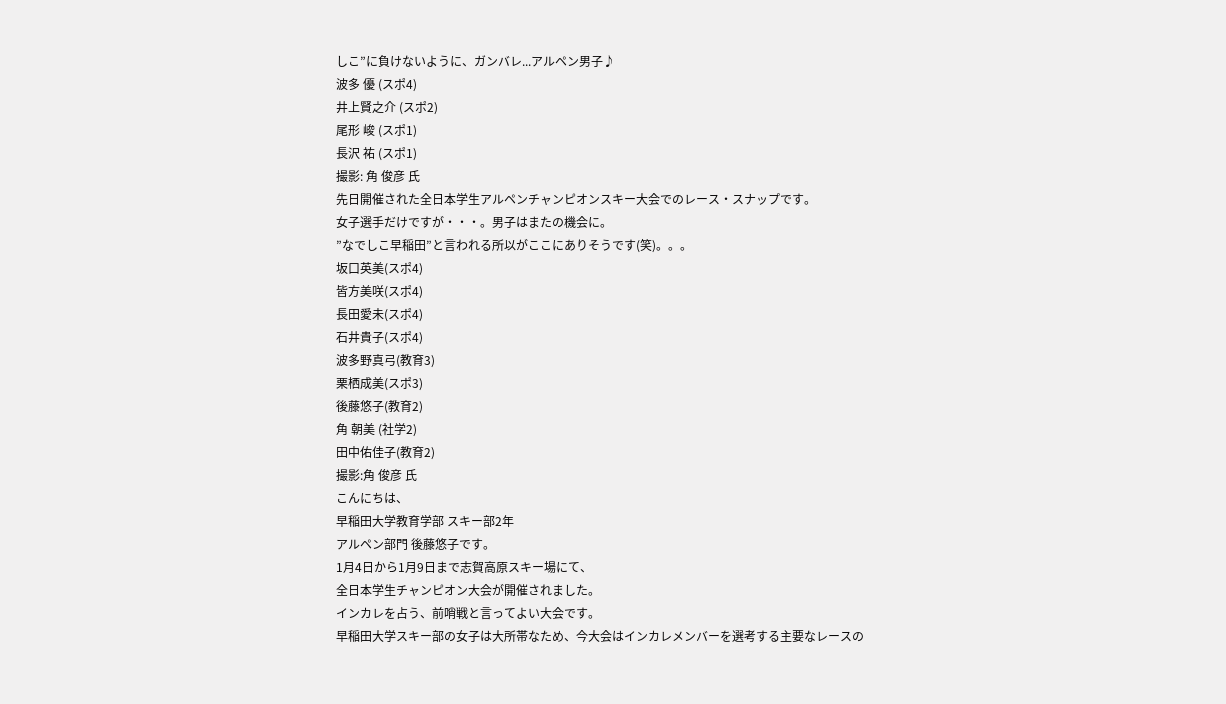しこ”に負けないように、ガンバレ...アルペン男子♪
波多 優 (スポ4)
井上賢之介 (スポ2)
尾形 峻 (スポ1)
長沢 祐 (スポ1)
撮影: 角 俊彦 氏
先日開催された全日本学生アルペンチャンピオンスキー大会でのレース・スナップです。
女子選手だけですが・・・。男子はまたの機会に。
”なでしこ早稲田”と言われる所以がここにありそうです(笑)。。。
坂口英美(スポ4)
皆方美咲(スポ4)
長田愛未(スポ4)
石井貴子(スポ4)
波多野真弓(教育3)
栗栖成美(スポ3)
後藤悠子(教育2)
角 朝美 (社学2)
田中佑佳子(教育2)
撮影:角 俊彦 氏
こんにちは、
早稲田大学教育学部 スキー部2年
アルペン部門 後藤悠子です。
1月4日から1月9日まで志賀高原スキー場にて、
全日本学生チャンピオン大会が開催されました。
インカレを占う、前哨戦と言ってよい大会です。
早稲田大学スキー部の女子は大所帯なため、今大会はインカレメンバーを選考する主要なレースの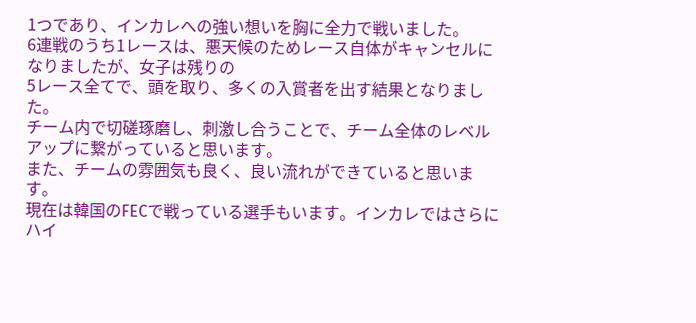1つであり、インカレへの強い想いを胸に全力で戦いました。
6連戦のうち1レースは、悪天候のためレース自体がキャンセルになりましたが、女子は残りの
5レース全てで、頭を取り、多くの入賞者を出す結果となりました。
チーム内で切磋琢磨し、刺激し合うことで、チーム全体のレベルアップに繋がっていると思います。
また、チームの雰囲気も良く、良い流れができていると思います。
現在は韓国のFECで戦っている選手もいます。インカレではさらにハイ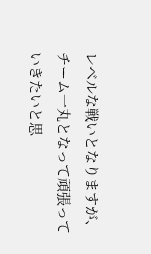レベルな戦いとなりますが、
チーム一丸となって頑張っていきたいと思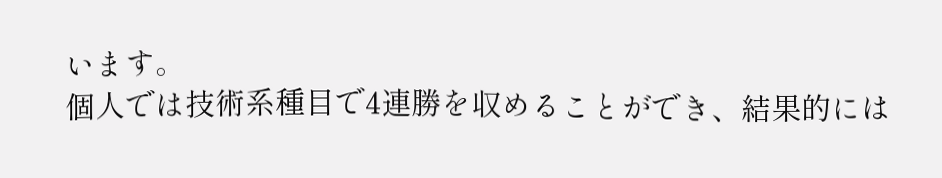います。
個人では技術系種目で4連勝を収めることができ、結果的には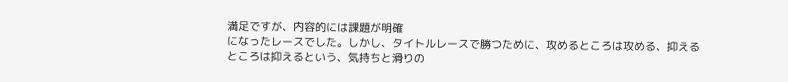満足ですが、内容的には課題が明確
になったレースでした。しかし、タイトルレースで勝つために、攻めるところは攻める、抑える
ところは抑えるという、気持ちと滑りの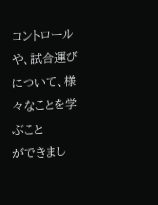コントロールや、試合運びについて、様々なことを学ぶこと
ができまし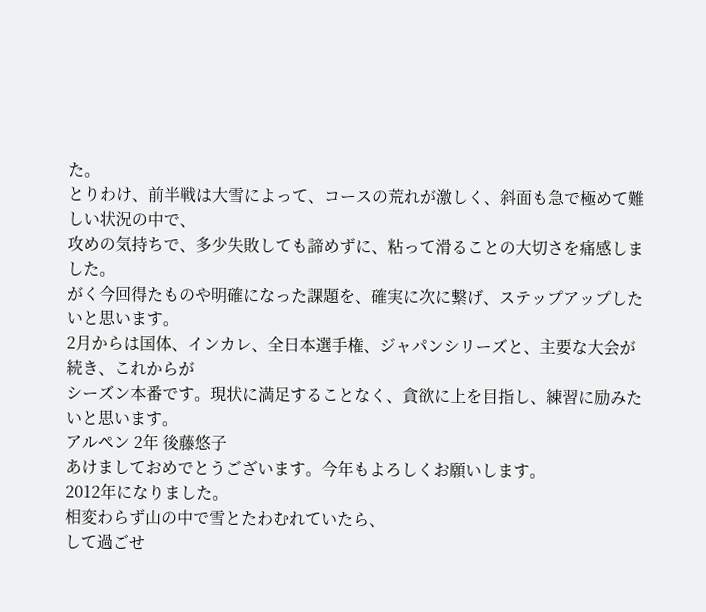た。
とりわけ、前半戦は大雪によって、コースの荒れが激しく、斜面も急で極めて難しい状況の中で、
攻めの気持ちで、多少失敗しても諦めずに、粘って滑ることの大切さを痛感しました。
がく今回得たものや明確になった課題を、確実に次に繋げ、ステップアップしたいと思います。
2月からは国体、インカレ、全日本選手権、ジャパンシリーズと、主要な大会が続き、これからが
シーズン本番です。現状に満足することなく、貪欲に上を目指し、練習に励みたいと思います。
アルペン 2年 後藤悠子
あけましておめでとうございます。今年もよろしくお願いします。
2012年になりました。
相変わらず山の中で雪とたわむれていたら、
して過ごせ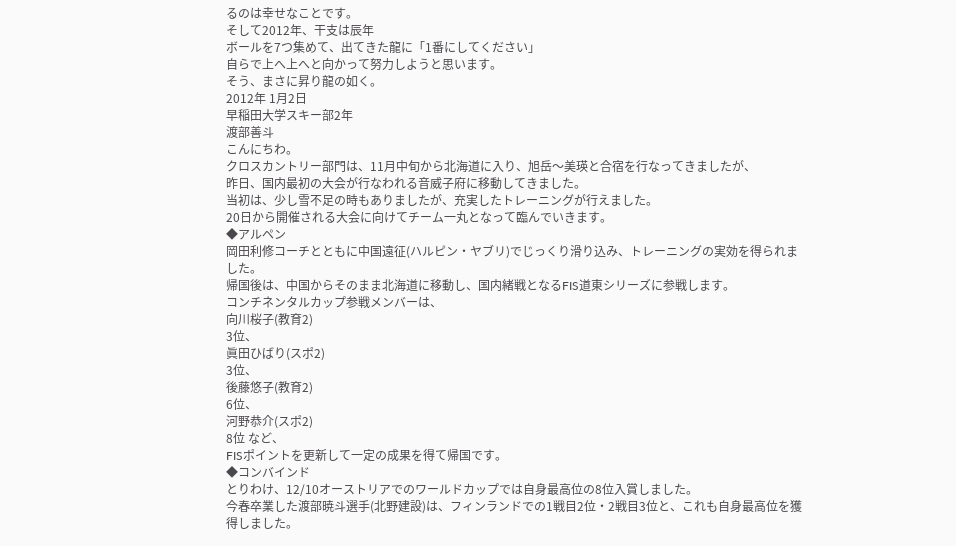るのは幸せなことです。
そして2012年、干支は辰年
ボールを7つ集めて、出てきた龍に「1番にしてください」
自らで上へ上へと向かって努力しようと思います。
そう、まさに昇り龍の如く。
2012年 1月2日
早稲田大学スキー部2年
渡部善斗
こんにちわ。
クロスカントリー部門は、11月中旬から北海道に入り、旭岳〜美瑛と合宿を行なってきましたが、
昨日、国内最初の大会が行なわれる音威子府に移動してきました。
当初は、少し雪不足の時もありましたが、充実したトレーニングが行えました。
20日から開催される大会に向けてチーム一丸となって臨んでいきます。
◆アルペン
岡田利修コーチとともに中国遠征(ハルピン・ヤブリ)でじっくり滑り込み、トレーニングの実効を得られました。
帰国後は、中国からそのまま北海道に移動し、国内緒戦となるFIS道東シリーズに参戦します。
コンチネンタルカップ参戦メンバーは、
向川桜子(教育2)
3位、
眞田ひばり(スポ2)
3位、
後藤悠子(教育2)
6位、
河野恭介(スポ2)
8位 など、
FISポイントを更新して一定の成果を得て帰国です。
◆コンバインド
とりわけ、12/10オーストリアでのワールドカップでは自身最高位の8位入賞しました。
今春卒業した渡部暁斗選手(北野建設)は、フィンランドでの1戦目2位・2戦目3位と、これも自身最高位を獲得しました。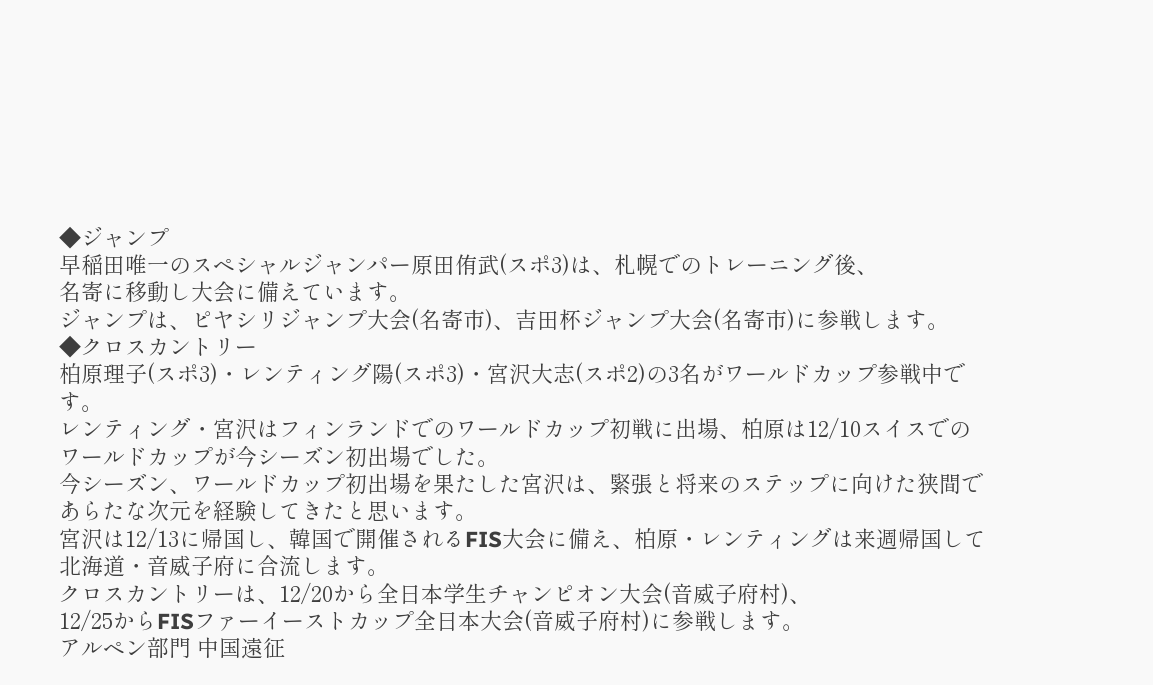◆ジャンプ
早稲田唯一のスペシャルジャンパー原田侑武(スポ3)は、札幌でのトレーニング後、
名寄に移動し大会に備えています。
ジャンプは、ピヤシリジャンプ大会(名寄市)、吉田杯ジャンプ大会(名寄市)に参戦します。
◆クロスカントリー
柏原理子(スポ3)・レンティング陽(スポ3)・宮沢大志(スポ2)の3名がワールドカップ参戦中です。
レンティング・宮沢はフィンランドでのワールドカップ初戦に出場、柏原は12/10スイスでのワールドカップが今シーズン初出場でした。
今シーズン、ワールドカップ初出場を果たした宮沢は、緊張と将来のステップに向けた狭間であらたな次元を経験してきたと思います。
宮沢は12/13に帰国し、韓国で開催されるFIS大会に備え、柏原・レンティングは来週帰国して北海道・音威子府に合流します。
クロスカントリーは、12/20から全日本学生チャンピオン大会(音威子府村)、
12/25からFISファーイーストカップ全日本大会(音威子府村)に参戦します。
アルペン部門 中国遠征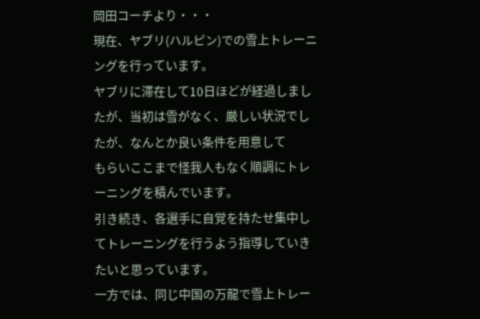岡田コーチより・・・
現在、ヤブリ(ハルピン)での雪上トレーニングを行っています。
ヤブリに滞在して10日ほどが経過しましたが、当初は雪がなく、厳しい状況でしたが、なんとか良い条件を用意して
もらいここまで怪我人もなく順調にトレーニングを積んでいます。
引き続き、各選手に自覚を持たせ集中してトレーニングを行うよう指導していきたいと思っています。
一方では、同じ中国の万龍で雪上トレー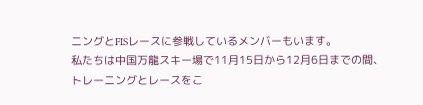ニングとFISレースに参戦しているメンバーもいます。
私たちは中国万龍スキー場で11月15日から12月6日までの間、トレーニングとレースをこ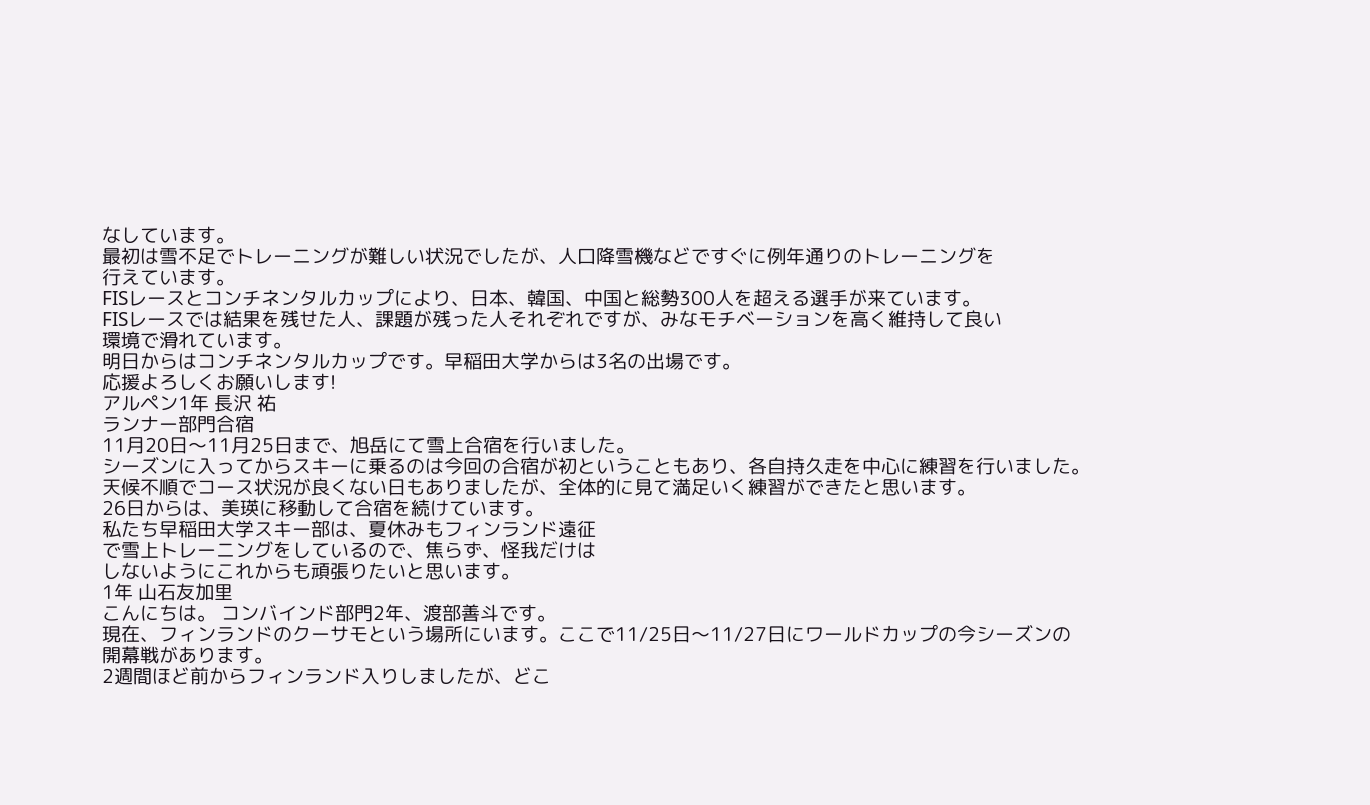なしています。
最初は雪不足でトレーニングが難しい状況でしたが、人口降雪機などですぐに例年通りのトレーニングを
行えています。
FISレースとコンチネンタルカップにより、日本、韓国、中国と総勢300人を超える選手が来ています。
FISレースでは結果を残せた人、課題が残った人それぞれですが、みなモチベーションを高く維持して良い
環境で滑れています。
明日からはコンチネンタルカップです。早稲田大学からは3名の出場です。
応援よろしくお願いします!
アルペン1年 長沢 祐
ランナー部門合宿
11月20日〜11月25日まで、旭岳にて雪上合宿を行いました。
シーズンに入ってからスキーに乗るのは今回の合宿が初ということもあり、各自持久走を中心に練習を行いました。
天候不順でコース状況が良くない日もありましたが、全体的に見て満足いく練習ができたと思います。
26日からは、美瑛に移動して合宿を続けています。
私たち早稲田大学スキー部は、夏休みもフィンランド遠征
で雪上トレーニングをしているので、焦らず、怪我だけは
しないようにこれからも頑張りたいと思います。
1年 山石友加里
こんにちは。 コンバインド部門2年、渡部善斗です。
現在、フィンランドのクーサモという場所にいます。ここで11/25日〜11/27日にワールドカップの今シーズンの
開幕戦があります。
2週間ほど前からフィンランド入りしましたが、どこ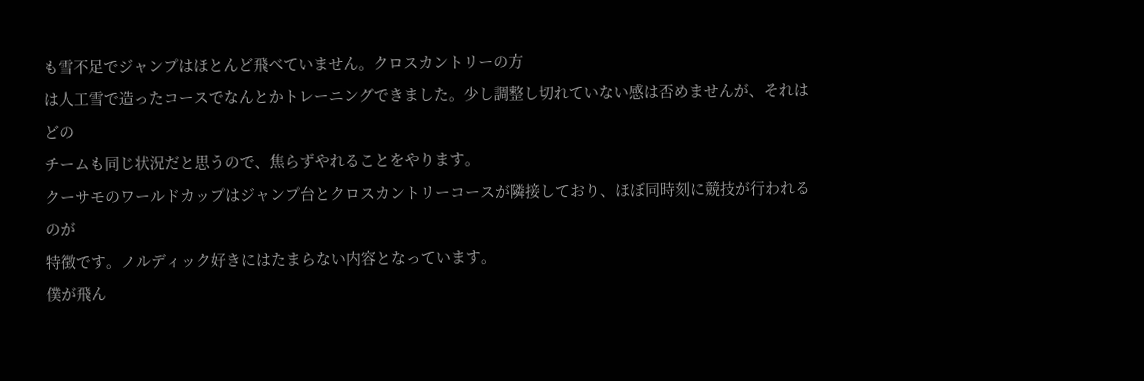も雪不足でジャンプはほとんど飛べていません。クロスカントリーの方
は人工雪で造ったコースでなんとかトレーニングできました。少し調整し切れていない感は否めませんが、それはどの
チームも同じ状況だと思うので、焦らずやれることをやります。
クーサモのワールドカップはジャンプ台とクロスカントリーコースが隣接しており、ほぼ同時刻に競技が行われるのが
特徴です。ノルディック好きにはたまらない内容となっています。
僕が飛ん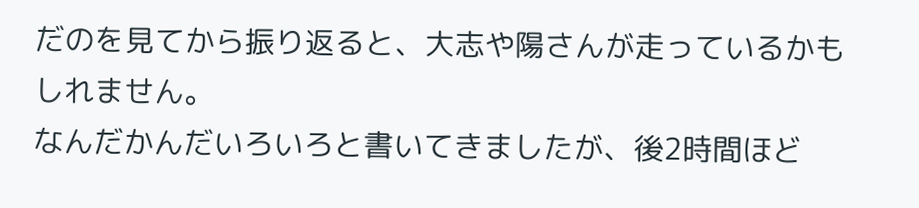だのを見てから振り返ると、大志や陽さんが走っているかもしれません。
なんだかんだいろいろと書いてきましたが、後2時間ほど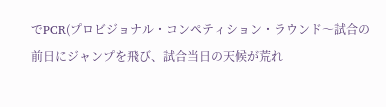でPCR(プロビジョナル・コンペティション・ラウンド〜試合の
前日にジャンプを飛び、試合当日の天候が荒れ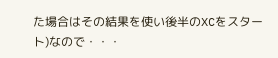た場合はその結果を使い後半のXCをスタート)なので・・・